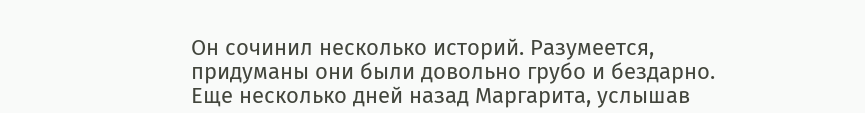Он сочинил несколько историй. Разумеется, придуманы они были довольно грубо и бездарно. Еще несколько дней назад Маргарита, услышав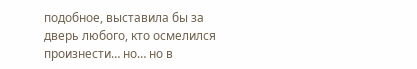подобное, выставила бы за дверь любого, кто осмелился произнести… но… но в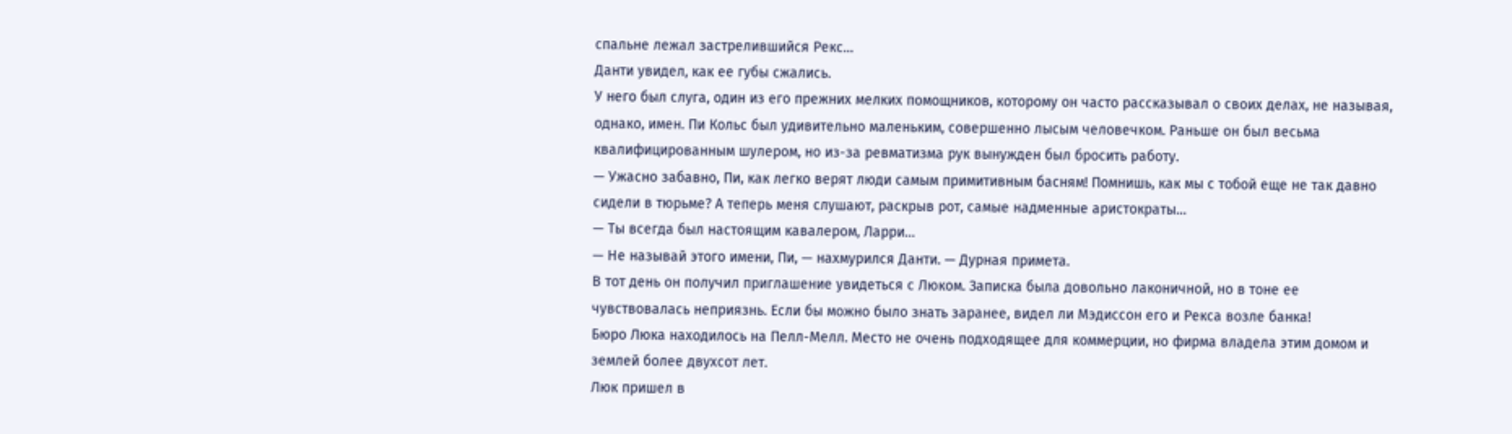спальне лежал застрелившийся Рекс…
Данти увидел, как ее губы сжались.
У него был слуга, один из его прежних мелких помощников, которому он часто рассказывал о своих делах, не называя, однако, имен. Пи Кольс был удивительно маленьким, совершенно лысым человечком. Раньше он был весьма квалифицированным шулером, но из-за ревматизма рук вынужден был бросить работу.
— Ужасно забавно, Пи, как легко верят люди самым примитивным басням! Помнишь, как мы с тобой еще не так давно сидели в тюрьме? А теперь меня слушают, раскрыв рот, самые надменные аристократы…
— Ты всегда был настоящим кавалером, Ларри…
— Не называй этого имени, Пи, — нахмурился Данти. — Дурная примета.
В тот день он получил приглашение увидеться с Люком. Записка была довольно лаконичной, но в тоне ее чувствовалась неприязнь. Если бы можно было знать заранее, видел ли Мэдиссон его и Рекса возле банка!
Бюро Люка находилось на Пелл-Мелл. Место не очень подходящее для коммерции, но фирма владела этим домом и землей более двухсот лет.
Люк пришел в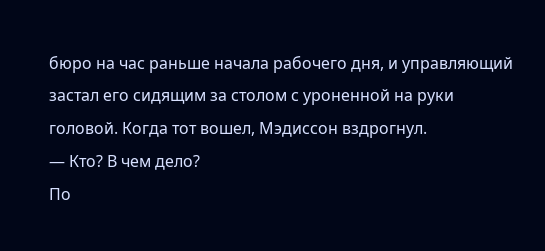бюро на час раньше начала рабочего дня, и управляющий застал его сидящим за столом с уроненной на руки головой. Когда тот вошел, Мэдиссон вздрогнул.
— Кто? В чем дело?
По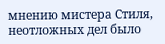мнению мистера Стиля, неотложных дел было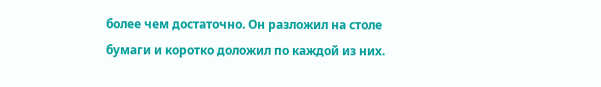более чем достаточно. Он разложил на столе бумаги и коротко доложил по каждой из них.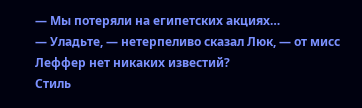— Мы потеряли на египетских акциях…
— Уладьте, — нетерпеливо сказал Люк, — от мисс Леффер нет никаких известий?
Стиль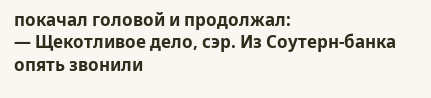покачал головой и продолжал:
— Щекотливое дело, сэр. Из Соутерн-банка опять звонили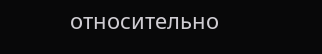относительно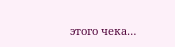этого чека…